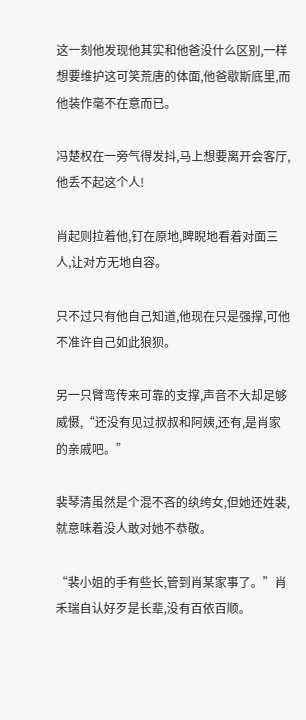这一刻他发现他其实和他爸没什么区别,一样想要维护这可笑荒唐的体面,他爸歇斯底里,而他装作毫不在意而已。

冯楚权在一旁气得发抖,马上想要离开会客厅,他丢不起这个人!

肖起则拉着他,钉在原地,睥睨地看着对面三人,让对方无地自容。

只不过只有他自己知道,他现在只是强撑,可他不准许自己如此狼狈。

另一只臂弯传来可靠的支撑,声音不大却足够威慑,“还没有见过叔叔和阿姨,还有,是肖家的亲戚吧。”

裴琴清虽然是个混不吝的纨绔女,但她还姓裴,就意味着没人敢对她不恭敬。

“裴小姐的手有些长,管到肖某家事了。”肖禾瑞自认好歹是长辈,没有百依百顺。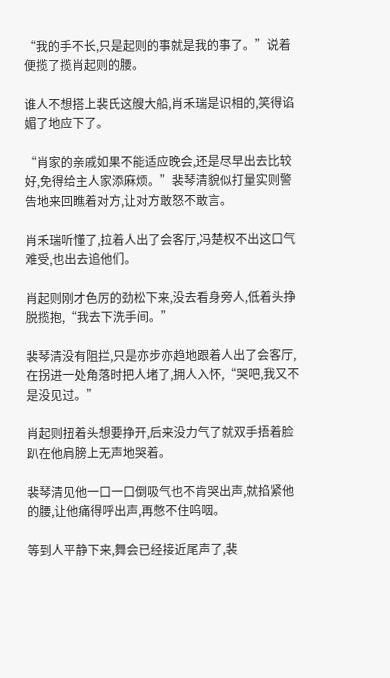“我的手不长,只是起则的事就是我的事了。”说着便揽了揽肖起则的腰。

谁人不想搭上裴氏这艘大船,肖禾瑞是识相的,笑得谄媚了地应下了。

“肖家的亲戚如果不能适应晚会,还是尽早出去比较好,免得给主人家添麻烦。”裴琴清貌似打量实则警告地来回瞧着对方,让对方敢怒不敢言。

肖禾瑞听懂了,拉着人出了会客厅,冯楚权不出这口气难受,也出去追他们。

肖起则刚才色厉的劲松下来,没去看身旁人,低着头挣脱揽抱,“我去下洗手间。”

裴琴清没有阻拦,只是亦步亦趋地跟着人出了会客厅,在拐进一处角落时把人堵了,拥人入怀,“哭吧,我又不是没见过。”

肖起则扭着头想要挣开,后来没力气了就双手捂着脸趴在他肩膀上无声地哭着。

裴琴清见他一口一口倒吸气也不肯哭出声,就掐紧他的腰,让他痛得呼出声,再憋不住呜咽。

等到人平静下来,舞会已经接近尾声了,裴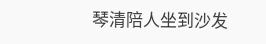琴清陪人坐到沙发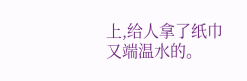上,给人拿了纸巾又端温水的。